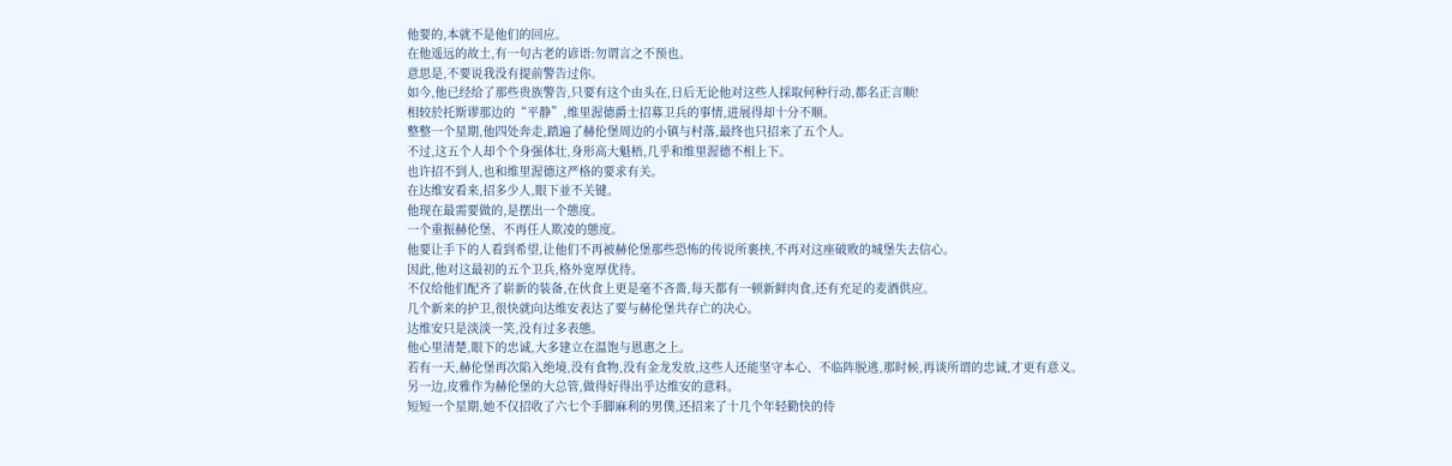他要的,本就不是他们的回应。
在他遥远的故土,有一句古老的谚语:勿谓言之不预也。
意思是,不要说我没有提前警告过你。
如今,他已经给了那些贵族警告,只要有这个由头在,日后无论他对这些人採取何种行动,都名正言顺!
相较於托斯谬那边的“平静”,维里渥德爵士招募卫兵的事情,进展得却十分不顺。
整整一个星期,他四处奔走,踏遍了赫伦堡周边的小镇与村落,最终也只招来了五个人。
不过,这五个人却个个身强体壮,身形高大魁梧,几乎和维里渥德不相上下。
也许招不到人,也和维里渥德这严格的要求有关。
在达维安看来,招多少人,眼下並不关键。
他现在最需要做的,是摆出一个態度。
一个重振赫伦堡、不再任人欺凌的態度。
他要让手下的人看到希望,让他们不再被赫伦堡那些恐怖的传说所裹挟,不再对这座破败的城堡失去信心。
因此,他对这最初的五个卫兵,格外宽厚优待。
不仅给他们配齐了崭新的装备,在伙食上更是毫不吝嗇,每天都有一顿新鲜肉食,还有充足的麦酒供应。
几个新来的护卫,很快就向达维安表达了要与赫伦堡共存亡的决心。
达维安只是淡淡一笑,没有过多表態。
他心里清楚,眼下的忠诚,大多建立在温饱与恩惠之上。
若有一天,赫伦堡再次陷入绝境,没有食物,没有金龙发放,这些人还能坚守本心、不临阵脱逃,那时候,再谈所谓的忠诚,才更有意义。
另一边,皮雅作为赫伦堡的大总管,做得好得出乎达维安的意料。
短短一个星期,她不仅招收了六七个手脚麻利的男僕,还招来了十几个年轻勤快的侍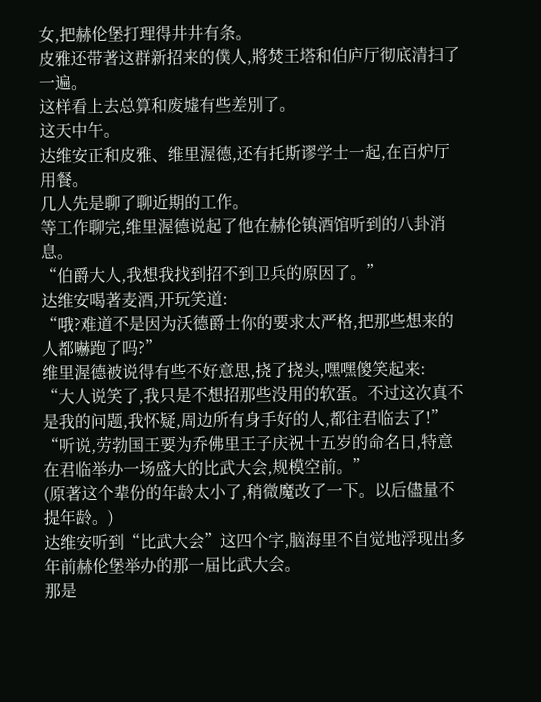女,把赫伦堡打理得井井有条。
皮雅还带著这群新招来的僕人,將焚王塔和伯庐厅彻底清扫了一遍。
这样看上去总算和废墟有些差別了。
这天中午。
达维安正和皮雅、维里渥德,还有托斯谬学士一起,在百炉厅用餐。
几人先是聊了聊近期的工作。
等工作聊完,维里渥德说起了他在赫伦镇酒馆听到的八卦消息。
“伯爵大人,我想我找到招不到卫兵的原因了。”
达维安喝著麦酒,开玩笑道:
“哦?难道不是因为沃德爵士你的要求太严格,把那些想来的人都嚇跑了吗?”
维里渥德被说得有些不好意思,挠了挠头,嘿嘿傻笑起来:
“大人说笑了,我只是不想招那些没用的软蛋。不过这次真不是我的问题,我怀疑,周边所有身手好的人,都往君临去了!”
“听说,劳勃国王要为乔佛里王子庆祝十五岁的命名日,特意在君临举办一场盛大的比武大会,规模空前。”
(原著这个辈份的年龄太小了,稍微魔改了一下。以后儘量不提年龄。)
达维安听到“比武大会”这四个字,脑海里不自觉地浮现出多年前赫伦堡举办的那一届比武大会。
那是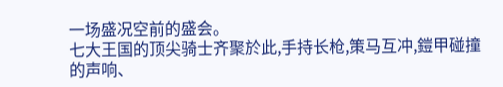一场盛况空前的盛会。
七大王国的顶尖骑士齐聚於此,手持长枪,策马互冲,鎧甲碰撞的声响、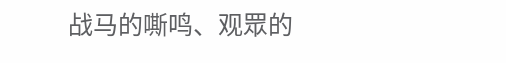战马的嘶鸣、观眾的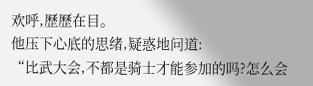欢呼,歷歷在目。
他压下心底的思绪,疑惑地问道:
“比武大会,不都是骑士才能参加的吗?怎么会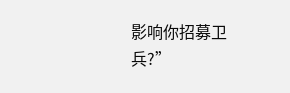影响你招募卫兵?”